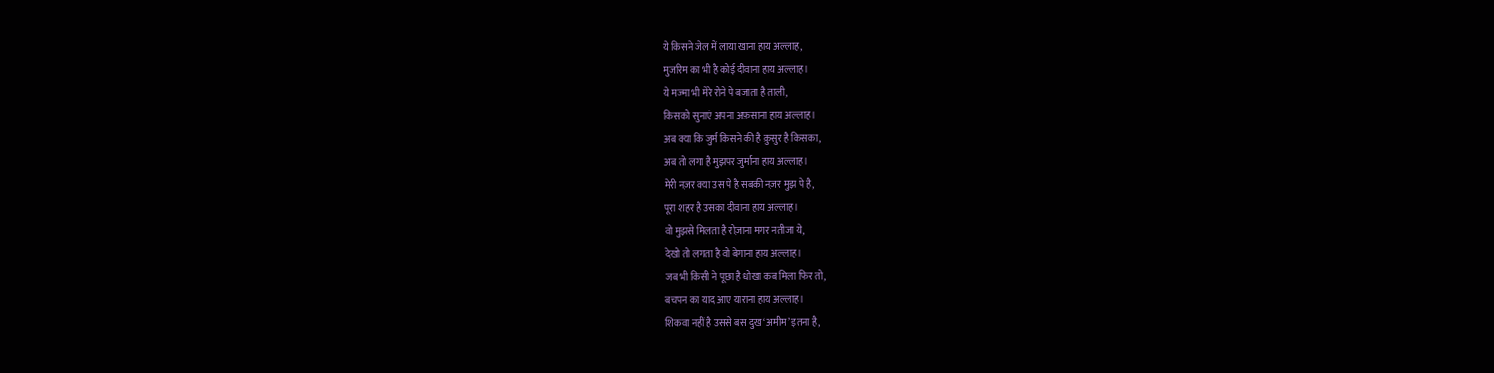ये किसने जेल में लाया खाना हाय अल्लाह,
मुजरिम का भी है कोई दीवाना हाय अल्लाह।
ये मज्मा भी मेरे रोने पे बजाता है ताली,
किसको सुनाएं अपना अफ़साना हाय अल्लाह।
अब क्या कि जुर्म किसने की है क़ुसुर है किसका,
अब तो लगा है मुझपर जुर्माना हाय अल्लाह।
मेरी नज़र क्या उस पे है सबकी नज़र मुझ पे है,
पूरा शहर है उसका दीवाना हाय अल्लाह।
वो मुझसे मिलता है रोज़ाना मगर नतीजा ये,
देखो तो लगता है वो बेगाना हाय अल्लाह।
जब भी किसी ने पूछा है धोखा कब मिला फिर तो,
बचपन का याद आए याराना हाय अल्लाह।
शिकवा नहीं है उससे बस दुख ‘अमीम’ इतना है,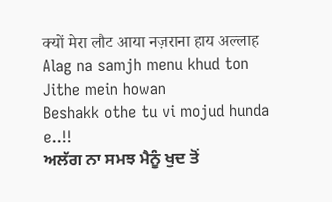क्यों मेरा लौट आया नज़राना हाय अल्लाह
Alag na samjh menu khud ton
Jithe mein howan
Beshakk othe tu vi mojud hunda e..!!
ਅਲੱਗ ਨਾ ਸਮਝ ਮੈਨੂੰ ਖੁਦ ਤੋਂ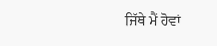ਜਿੱਥੇ ਮੈਂ ਹੋਵਾਂ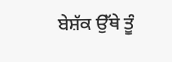ਬੇਸ਼ੱਕ ਉੱਥੇ ਤੂੰ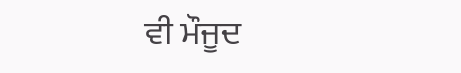ਵੀ ਮੌਜੂਦ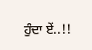ਹੁੰਦਾ ਏਂ..!!